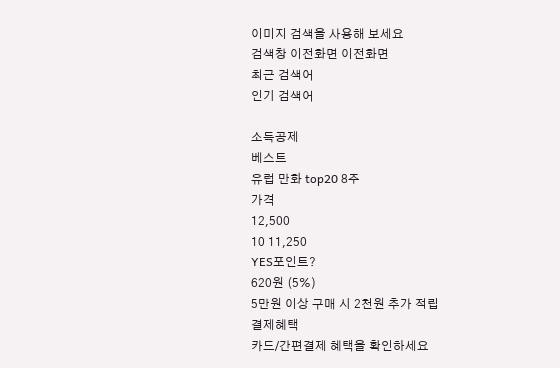이미지 검색을 사용해 보세요
검색창 이전화면 이전화면
최근 검색어
인기 검색어

소득공제
베스트
유럽 만화 top20 8주
가격
12,500
10 11,250
YES포인트?
620원 (5%)
5만원 이상 구매 시 2천원 추가 적립
결제혜택
카드/간편결제 혜택을 확인하세요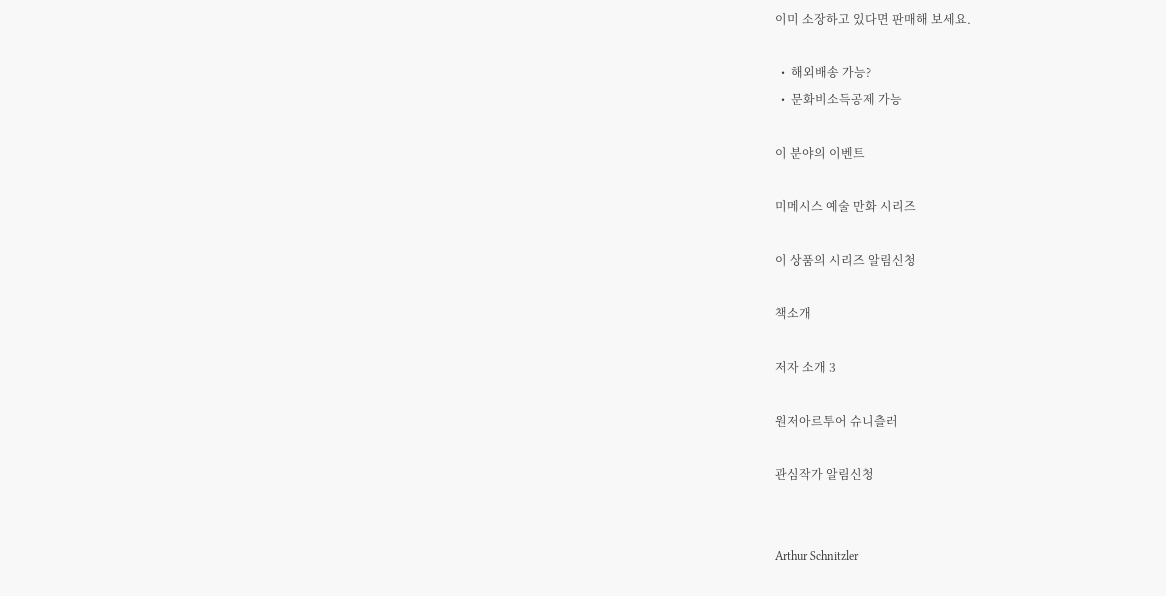이미 소장하고 있다면 판매해 보세요.

  •  해외배송 가능?
  •  문화비소득공제 가능

이 분야의 이벤트

미메시스 예술 만화 시리즈

이 상품의 시리즈 알림신청

책소개

저자 소개 3

원저아르투어 슈니츨러

관심작가 알림신청


Arthur Schnitzler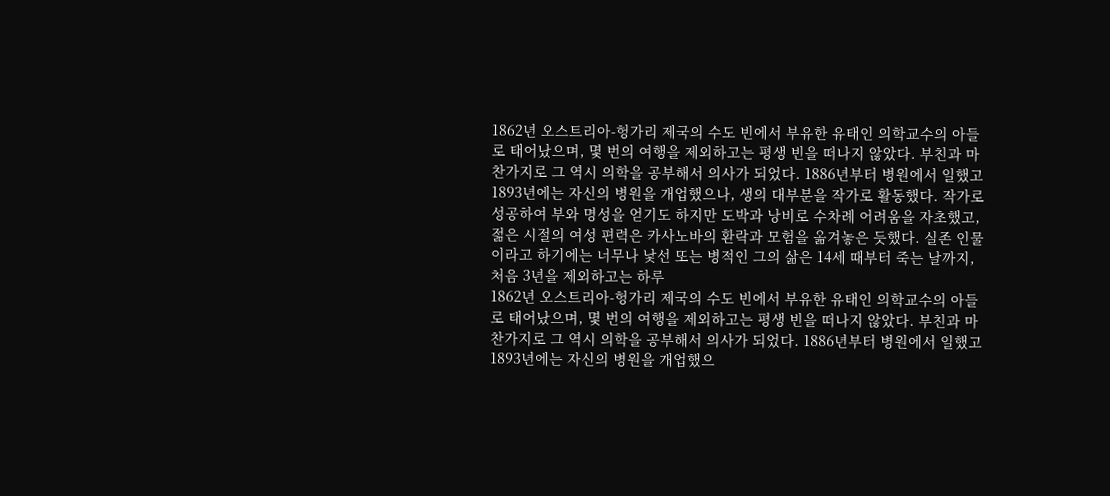1862년 오스트리아-헝가리 제국의 수도 빈에서 부유한 유태인 의학교수의 아들로 태어났으며, 몇 번의 여행을 제외하고는 평생 빈을 떠나지 않았다. 부친과 마찬가지로 그 역시 의학을 공부해서 의사가 되었다. 1886년부터 병원에서 일했고 1893년에는 자신의 병원을 개업했으나, 생의 대부분을 작가로 활동했다. 작가로 성공하여 부와 명성을 얻기도 하지만 도박과 낭비로 수차례 어려움을 자초했고, 젊은 시절의 여성 편력은 카사노바의 환락과 모험을 옮겨놓은 듯했다. 실존 인물이라고 하기에는 너무나 낯선 또는 병적인 그의 삶은 14세 때부터 죽는 날까지, 처음 3년을 제외하고는 하루
1862년 오스트리아-헝가리 제국의 수도 빈에서 부유한 유태인 의학교수의 아들로 태어났으며, 몇 번의 여행을 제외하고는 평생 빈을 떠나지 않았다. 부친과 마찬가지로 그 역시 의학을 공부해서 의사가 되었다. 1886년부터 병원에서 일했고 1893년에는 자신의 병원을 개업했으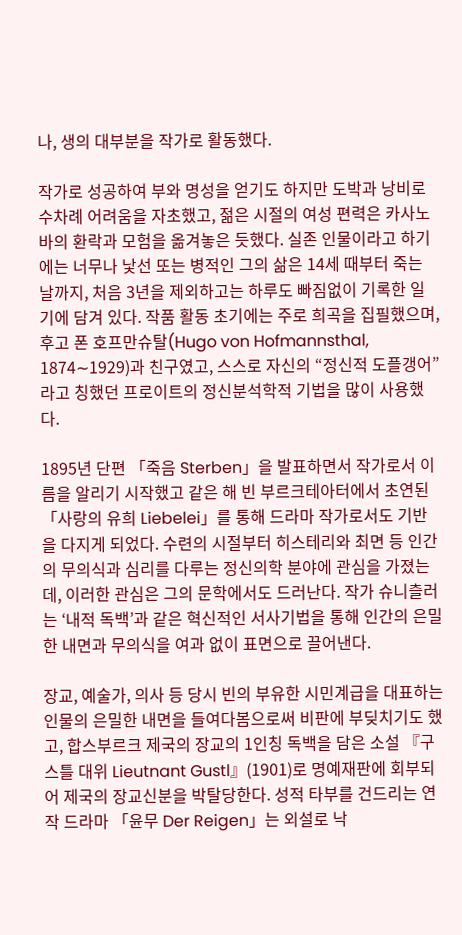나, 생의 대부분을 작가로 활동했다.

작가로 성공하여 부와 명성을 얻기도 하지만 도박과 낭비로 수차례 어려움을 자초했고, 젊은 시절의 여성 편력은 카사노바의 환락과 모험을 옮겨놓은 듯했다. 실존 인물이라고 하기에는 너무나 낯선 또는 병적인 그의 삶은 14세 때부터 죽는 날까지, 처음 3년을 제외하고는 하루도 빠짐없이 기록한 일기에 담겨 있다. 작품 활동 초기에는 주로 희곡을 집필했으며, 후고 폰 호프만슈탈(Hugo von Hofmannsthal, 1874∼1929)과 친구였고, 스스로 자신의 “정신적 도플갱어”라고 칭했던 프로이트의 정신분석학적 기법을 많이 사용했다.

1895년 단편 「죽음 Sterben」을 발표하면서 작가로서 이름을 알리기 시작했고 같은 해 빈 부르크테아터에서 초연된 「사랑의 유희 Liebelei」를 통해 드라마 작가로서도 기반을 다지게 되었다. 수련의 시절부터 히스테리와 최면 등 인간의 무의식과 심리를 다루는 정신의학 분야에 관심을 가졌는데, 이러한 관심은 그의 문학에서도 드러난다. 작가 슈니츨러는 ‘내적 독백’과 같은 혁신적인 서사기법을 통해 인간의 은밀한 내면과 무의식을 여과 없이 표면으로 끌어낸다.

장교, 예술가, 의사 등 당시 빈의 부유한 시민계급을 대표하는 인물의 은밀한 내면을 들여다봄으로써 비판에 부딪치기도 했고, 합스부르크 제국의 장교의 1인칭 독백을 담은 소설 『구스틀 대위 Lieutnant Gustl』(1901)로 명예재판에 회부되어 제국의 장교신분을 박탈당한다. 성적 타부를 건드리는 연작 드라마 「윤무 Der Reigen」는 외설로 낙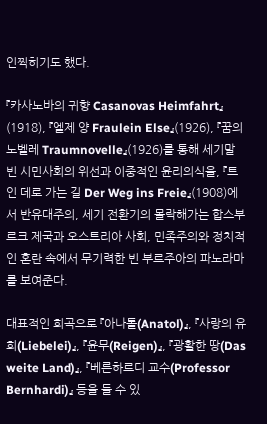인찍히기도 했다.

『카사노바의 귀향 Casanovas Heimfahrt』(1918), 『엘제 양 Fraulein Else』(1926), 『꿈의 노벨레 Traumnovelle』(1926)를 통해 세기말 빈 시민사회의 위선과 이중적인 윤리의식을, 『트인 데로 가는 길 Der Weg ins Freie』(1908)에서 반유대주의, 세기 전환기의 몰락해가는 합스부르크 제국과 오스트리아 사회, 민족주의와 정치적인 혼란 속에서 무기력한 빈 부르주아의 파노라마를 보여준다.

대표적인 희곡으로 『아나톨(Anatol)』, 『사랑의 유희(Liebelei)』, 『윤무(Reigen)』, 『광활한 땅(Das weite Land)』, 『베른하르디 교수(Professor Bernhardi)』 등을 들 수 있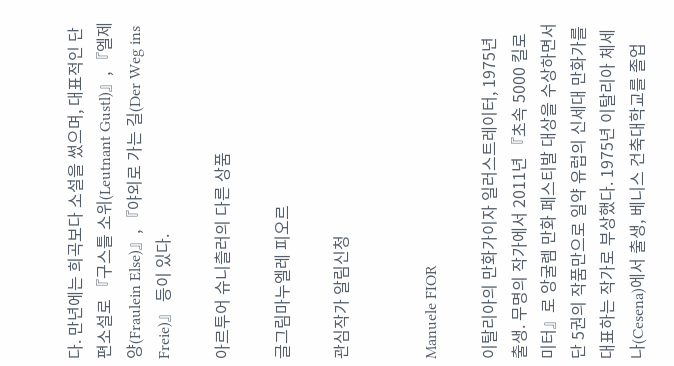다. 만년에는 희곡보다 소설을 썼으며, 대표적인 단편소설로 『구스틀 소위(Leutnant Gustl)』, 『엘제 양(Fraulein Else)』, 『야외로 가는 길(Der Weg ins Freie)』 등이 있다.

아르투어 슈니츨러의 다른 상품

글그림마누엘레 피오르

관심작가 알림신청


Manuele FIOR

이탈리아의 만화가이자 일러스트레이터, 1975년 출생. 무명의 작가에서 2011년 『초속 5000 킬로미터』로 앙굴렘 만화 페스티발 대상을 수상하면서 단 5권의 작품만으로 일약 유럽의 신세대 만화가를 대표하는 작가로 부상했다. 1975년 이탈리아 체세나(Cesena)에서 출생, 베니스 건축대학교를 졸업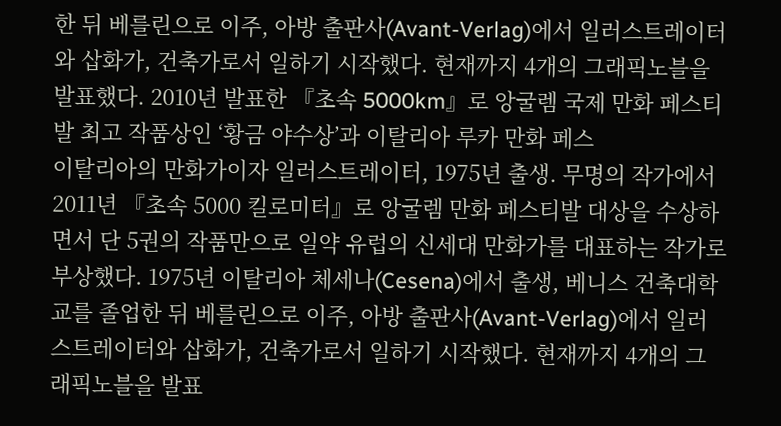한 뒤 베를린으로 이주, 아방 출판사(Avant-Verlag)에서 일러스트레이터와 삽화가, 건축가로서 일하기 시작했다. 현재까지 4개의 그래픽노블을 발표했다. 2010년 발표한 『초속 5000km』로 앙굴렘 국제 만화 페스티발 최고 작품상인 ‘황금 야수상’과 이탈리아 루카 만화 페스
이탈리아의 만화가이자 일러스트레이터, 1975년 출생. 무명의 작가에서 2011년 『초속 5000 킬로미터』로 앙굴렘 만화 페스티발 대상을 수상하면서 단 5권의 작품만으로 일약 유럽의 신세대 만화가를 대표하는 작가로 부상했다. 1975년 이탈리아 체세나(Cesena)에서 출생, 베니스 건축대학교를 졸업한 뒤 베를린으로 이주, 아방 출판사(Avant-Verlag)에서 일러스트레이터와 삽화가, 건축가로서 일하기 시작했다. 현재까지 4개의 그래픽노블을 발표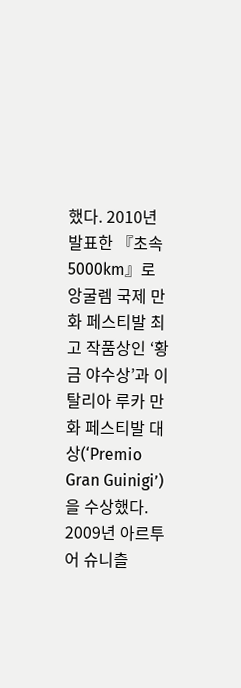했다. 2010년 발표한 『초속 5000km』로 앙굴렘 국제 만화 페스티발 최고 작품상인 ‘황금 야수상’과 이탈리아 루카 만화 페스티발 대상(‘Premio Gran Guinigi’)을 수상했다. 2009년 아르투어 슈니츨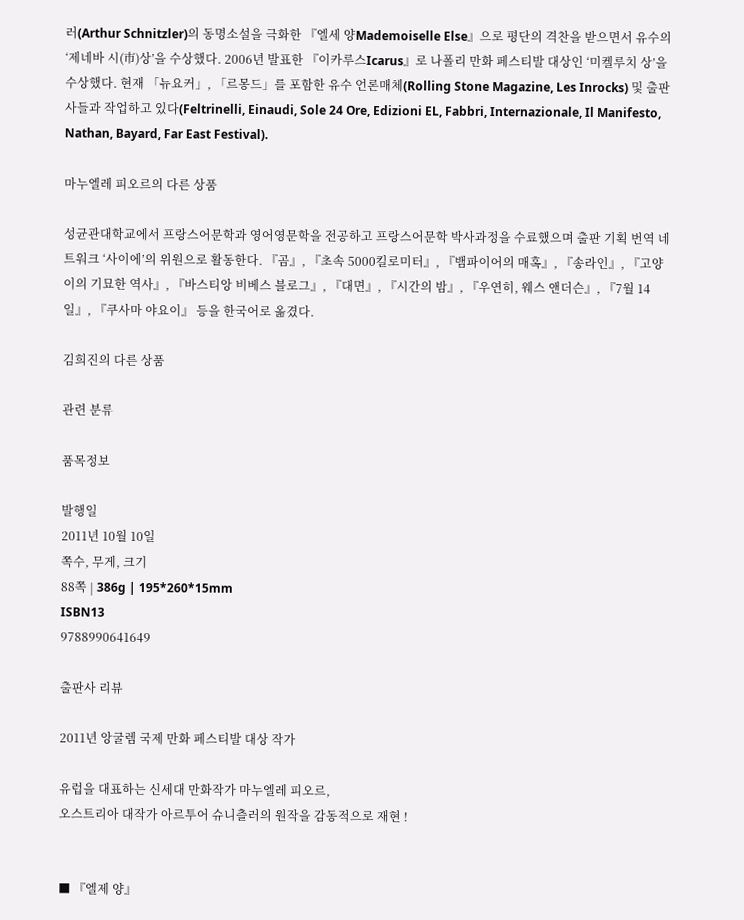러(Arthur Schnitzler)의 동명소설을 극화한 『엘세 양Mademoiselle Else』으로 평단의 격찬을 받으면서 유수의 ‘제네바 시(市)상’을 수상했다. 2006년 발표한 『이카루스Icarus』로 나폴리 만화 페스티발 대상인 ‘미켈루치 상’을 수상했다. 현재 「뉴요커」, 「르몽드」를 포함한 유수 언론매체(Rolling Stone Magazine, Les Inrocks) 및 출판사들과 작업하고 있다(Feltrinelli, Einaudi, Sole 24 Ore, Edizioni EL, Fabbri, Internazionale, Il Manifesto, Nathan, Bayard, Far East Festival).

마누엘레 피오르의 다른 상품

성균관대학교에서 프랑스어문학과 영어영문학을 전공하고 프랑스어문학 박사과정을 수료했으며 출판 기획 번역 네트워크 ‘사이에’의 위원으로 활동한다. 『곰』, 『초속 5000킬로미터』, 『뱀파이어의 매혹』, 『송라인』, 『고양이의 기묘한 역사』, 『바스티앙 비베스 블로그』, 『대면』, 『시간의 밤』, 『우연히, 웨스 앤더슨』, 『7월 14일』, 『쿠사마 야요이』 등을 한국어로 옮겼다.

김희진의 다른 상품

관련 분류

품목정보

발행일
2011년 10월 10일
쪽수, 무게, 크기
88쪽 | 386g | 195*260*15mm
ISBN13
9788990641649

출판사 리뷰

2011년 앙굴렘 국제 만화 페스티발 대상 작가

유럽을 대표하는 신세대 만화작가 마누엘레 피오르,
오스트리아 대작가 아르투어 슈니츨러의 원작을 감동적으로 재현 !


■ 『엘제 양』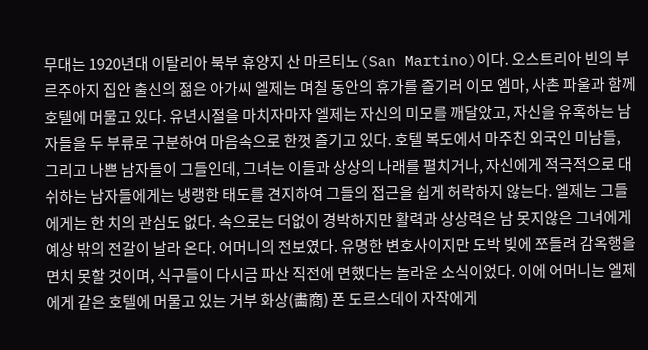무대는 1920년대 이탈리아 북부 휴양지 산 마르티노(San Martino)이다. 오스트리아 빈의 부르주아지 집안 출신의 젊은 아가씨 엘제는 며칠 동안의 휴가를 즐기러 이모 엠마, 사촌 파울과 함께 호텔에 머물고 있다. 유년시절을 마치자마자 엘제는 자신의 미모를 깨달았고, 자신을 유혹하는 남자들을 두 부류로 구분하여 마음속으로 한껏 즐기고 있다. 호텔 복도에서 마주친 외국인 미남들, 그리고 나쁜 남자들이 그들인데, 그녀는 이들과 상상의 나래를 펼치거나, 자신에게 적극적으로 대쉬하는 남자들에게는 냉랭한 태도를 견지하여 그들의 접근을 쉽게 허락하지 않는다. 엘제는 그들에게는 한 치의 관심도 없다. 속으로는 더없이 경박하지만 활력과 상상력은 남 못지않은 그녀에게 예상 밖의 전갈이 날라 온다. 어머니의 전보였다. 유명한 변호사이지만 도박 빚에 쪼들려 감옥행을 면치 못할 것이며, 식구들이 다시금 파산 직전에 면했다는 놀라운 소식이었다. 이에 어머니는 엘제에게 같은 호텔에 머물고 있는 거부 화상(畵商) 폰 도르스데이 자작에게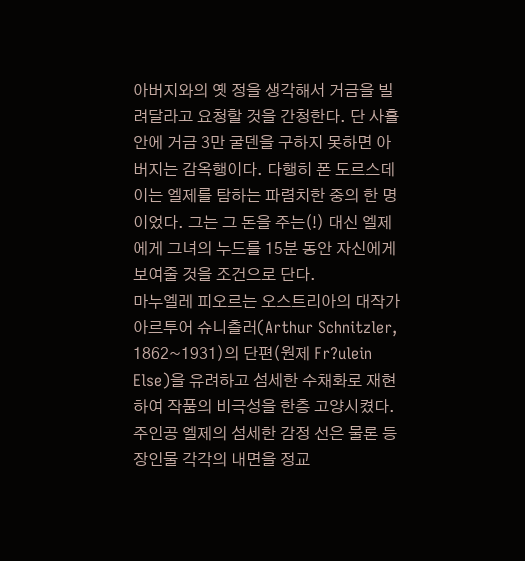아버지와의 옛 정을 생각해서 거금을 빌려달라고 요청할 것을 간청한다. 단 사흘 안에 거금 3만 굴덴을 구하지 못하면 아버지는 감옥행이다. 다행히 폰 도르스데이는 엘제를 탐하는 파렴치한 중의 한 명이었다. 그는 그 돈을 주는(!) 대신 엘제에게 그녀의 누드를 15분 동안 자신에게 보여줄 것을 조건으로 단다.
마누엘레 피오르는 오스트리아의 대작가 아르투어 슈니츨러(Arthur Schnitzler, 1862~1931)의 단편(원제 Fr?ulein Else)을 유려하고 섬세한 수채화로 재현하여 작품의 비극성을 한층 고양시켰다. 주인공 엘제의 섬세한 감정 선은 물론 등장인물 각각의 내면을 정교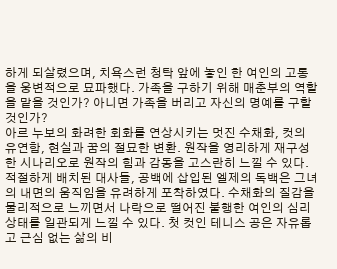하게 되살렸으며, 치욕스런 청탁 앞에 놓인 한 여인의 고통을 웅변적으로 묘파했다. 가족을 구하기 위해 매춘부의 역할을 맡을 것인가? 아니면 가족을 버리고 자신의 명예를 구할 것인가?
아르 누보의 화려한 회화를 연상시키는 멋진 수채화, 컷의 유연함, 현실과 꿈의 절묘한 변환. 원작을 영리하게 재구성한 시나리오로 원작의 힘과 감동을 고스란히 느낄 수 있다. 적절하게 배치된 대사들, 공백에 삽입된 엘제의 독백은 그녀의 내면의 움직임을 유려하게 포착하였다. 수채화의 질감을 물리적으로 느끼면서 나락으로 떨어진 불행한 여인의 심리 상태를 일관되게 느낄 수 있다. 첫 컷인 테니스 공은 자유롭고 근심 없는 삶의 비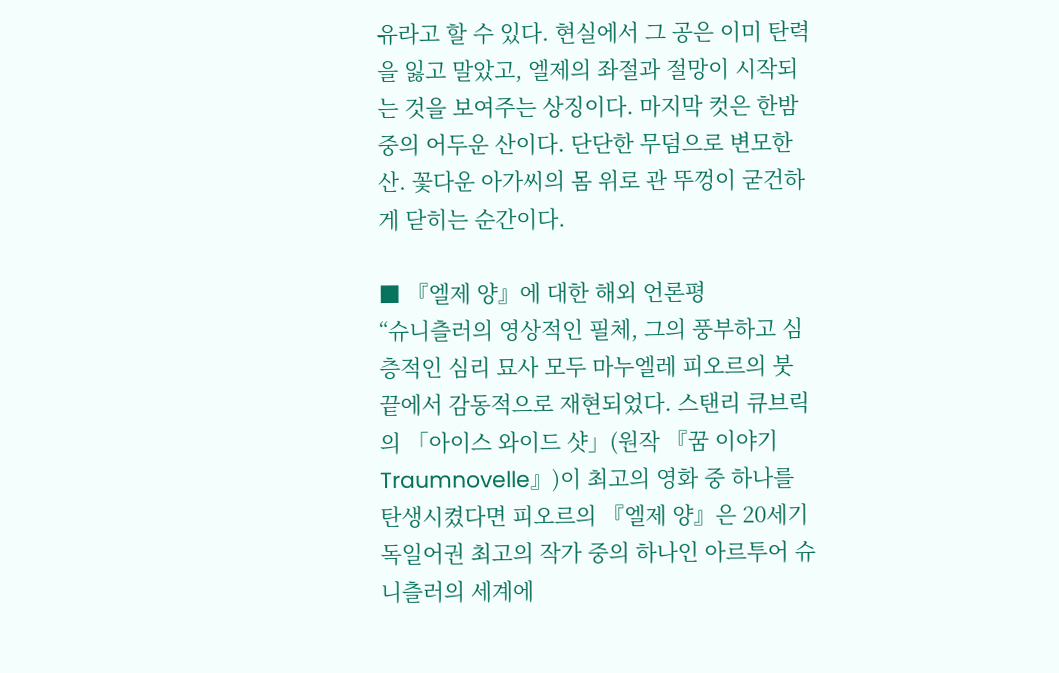유라고 할 수 있다. 현실에서 그 공은 이미 탄력을 잃고 말았고, 엘제의 좌절과 절망이 시작되는 것을 보여주는 상징이다. 마지막 컷은 한밤중의 어두운 산이다. 단단한 무덤으로 변모한 산. 꽃다운 아가씨의 몸 위로 관 뚜껑이 굳건하게 닫히는 순간이다.

■ 『엘제 양』에 대한 해외 언론평
“슈니츨러의 영상적인 필체, 그의 풍부하고 심층적인 심리 묘사 모두 마누엘레 피오르의 붓 끝에서 감동적으로 재현되었다. 스탠리 큐브릭의 「아이스 와이드 샷」(원작 『꿈 이야기Traumnovelle』)이 최고의 영화 중 하나를 탄생시켰다면 피오르의 『엘제 양』은 20세기 독일어권 최고의 작가 중의 하나인 아르투어 슈니츨러의 세계에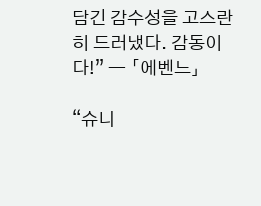담긴 감수성을 고스란히 드러냈다. 감동이다!” ― 「에벤느」

“슈니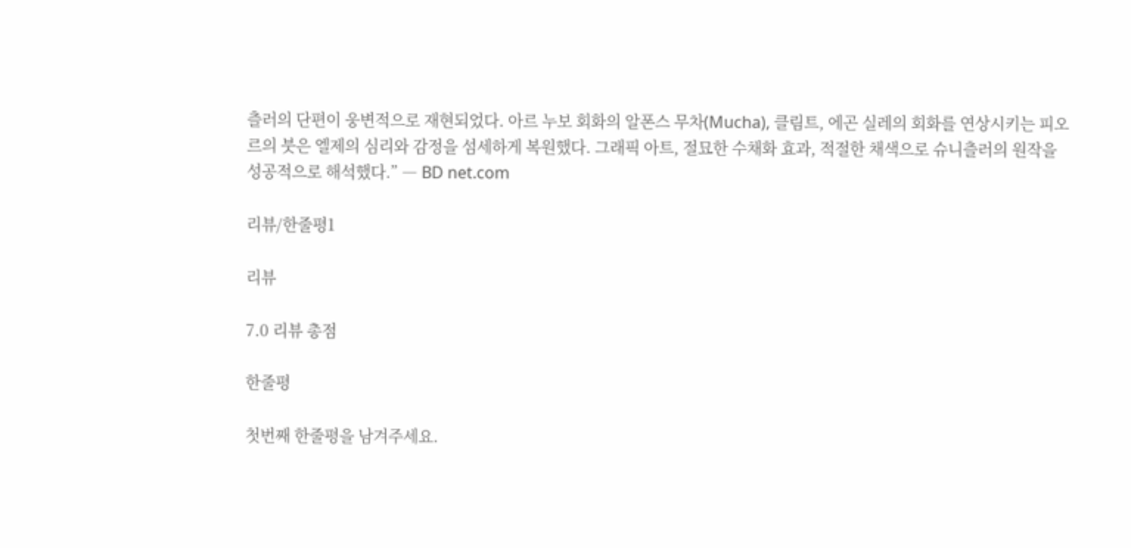츨러의 단편이 웅변적으로 재현되었다. 아르 누보 회화의 알폰스 무차(Mucha), 클림트, 에곤 실레의 회화를 연상시키는 피오르의 붓은 엘제의 심리와 감정을 섬세하게 복원했다. 그래픽 아트, 절묘한 수채화 효과, 적절한 채색으로 슈니츨러의 원작을 성공적으로 해석했다.” ― BD net.com

리뷰/한줄평1

리뷰

7.0 리뷰 총점

한줄평

첫번째 한줄평을 남겨주세요.